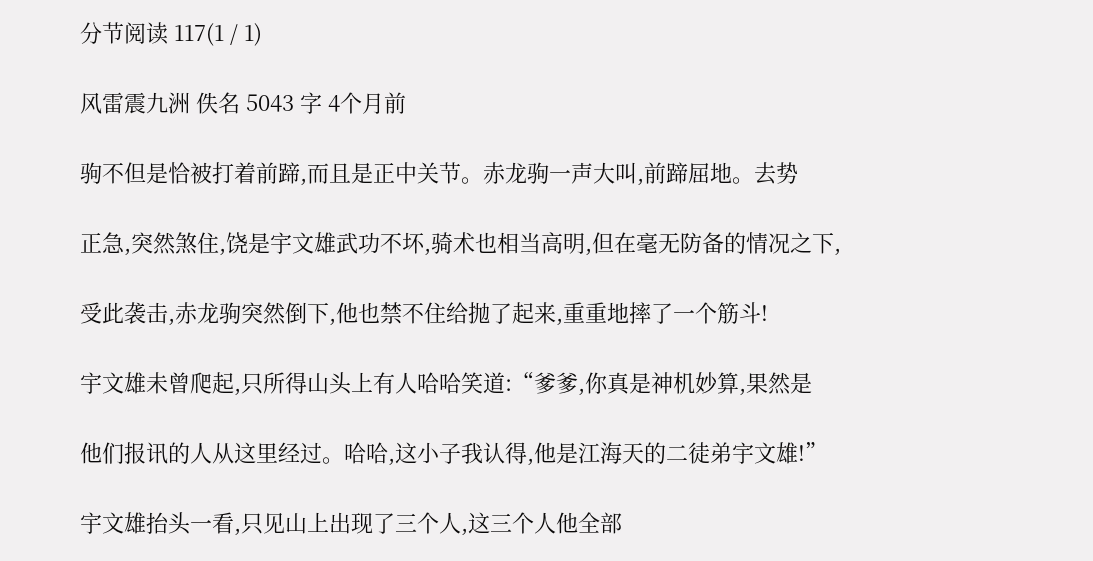分节阅读 117(1 / 1)

风雷震九洲 佚名 5043 字 4个月前

驹不但是恰被打着前蹄,而且是正中关节。赤龙驹一声大叫,前蹄屈地。去势

正急,突然煞住,饶是宇文雄武功不坏,骑术也相当高明,但在毫无防备的情况之下,

受此袭击,赤龙驹突然倒下,他也禁不住给抛了起来,重重地摔了一个筋斗!

宇文雄未曾爬起,只所得山头上有人哈哈笑道:“爹爹,你真是神机妙算,果然是

他们报讯的人从这里经过。哈哈,这小子我认得,他是江海天的二徒弟宇文雄!”

宇文雄抬头一看,只见山上出现了三个人,这三个人他全部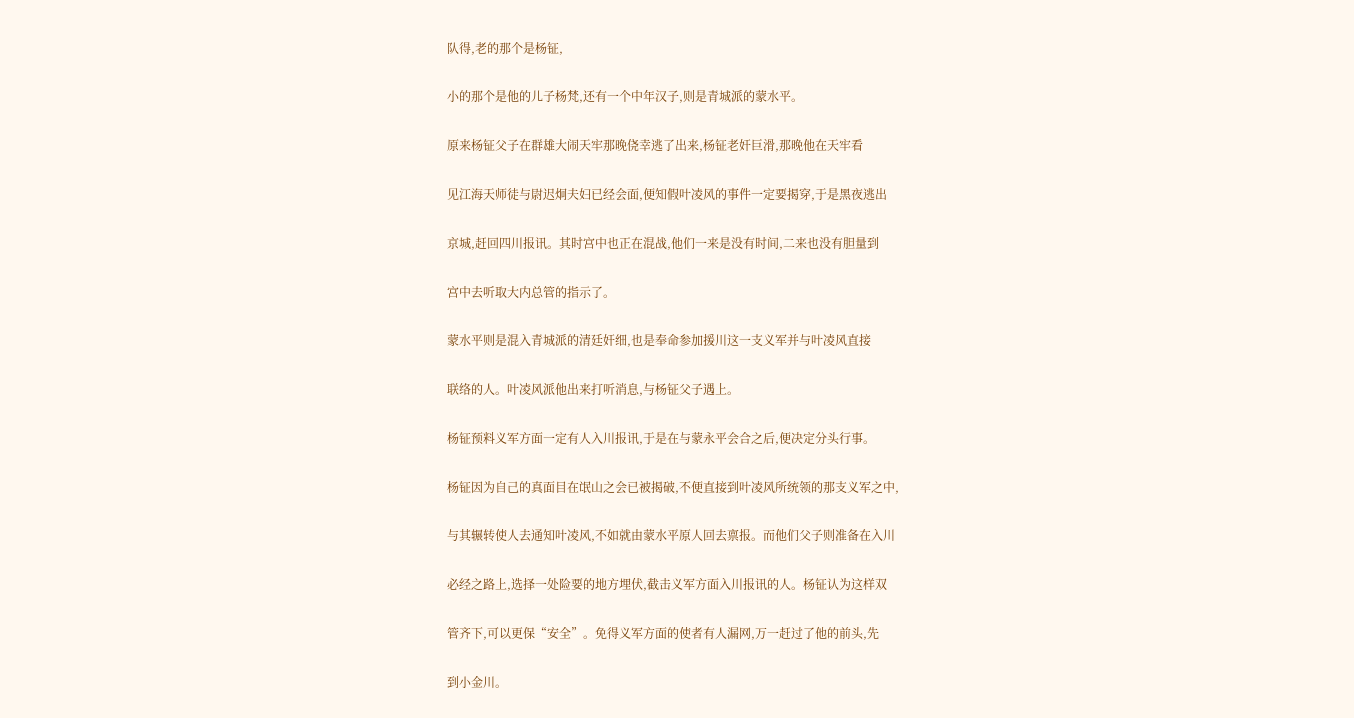队得,老的那个是杨钲,

小的那个是他的儿子杨梵,还有一个中年汉子,则是青城派的蒙水平。

原来杨钲父子在群雄大闹天牢那晚侥幸逃了出来,杨钲老奸巨滑,那晚他在天牢看

见江海天师徒与尉迟炯夫妇已经会面,便知假叶凌风的事件一定要揭穿,于是黑夜逃出

京城,赶回四川报讯。其时宫中也正在混战,他们一来是没有时间,二来也没有胆量到

宫中去听取大内总管的指示了。

蒙水平则是混入青城派的清廷奸细,也是奉命参加援川这一支义军并与叶凌风直接

联络的人。叶凌风派他出来打听消息,与杨钲父子遇上。

杨钲预料义军方面一定有人入川报讯,于是在与蒙永平会合之后,便决定分头行事。

杨钲因为自己的真面目在氓山之会已被揭破,不便直接到叶凌风所统领的那支义军之中,

与其辗转使人去通知叶凌风,不如就由蒙水平原人回去禀报。而他们父子则准备在入川

必经之路上,选择一处险要的地方埋伏,截击义军方面入川报讯的人。杨钲认为这样双

管齐下,可以更保“安全”。免得义军方面的使者有人漏网,万一赶过了他的前头,先

到小金川。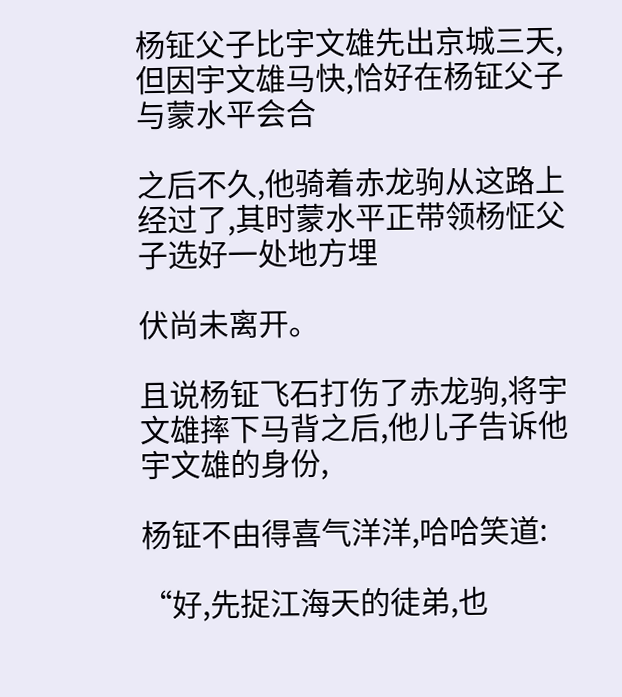杨钲父子比宇文雄先出京城三天,但因宇文雄马快,恰好在杨钲父子与蒙水平会合

之后不久,他骑着赤龙驹从这路上经过了,其时蒙水平正带领杨怔父子选好一处地方埋

伏尚未离开。

且说杨钲飞石打伤了赤龙驹,将宇文雄摔下马背之后,他儿子告诉他宇文雄的身份,

杨钲不由得喜气洋洋,哈哈笑道:

“好,先捉江海天的徒弟,也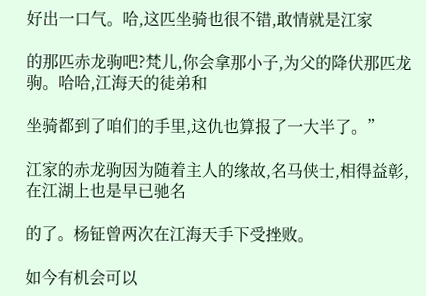好出一口气。哈,这匹坐骑也很不错,敢情就是江家

的那匹赤龙驹吧?梵儿,你会拿那小子,为父的降伏那匹龙驹。哈哈,江海天的徒弟和

坐骑都到了咱们的手里,这仇也算报了一大半了。”

江家的赤龙驹因为随着主人的缘故,名马侠士,相得益彰,在江湖上也是早已驰名

的了。杨钲曾两次在江海天手下受挫败。

如今有机会可以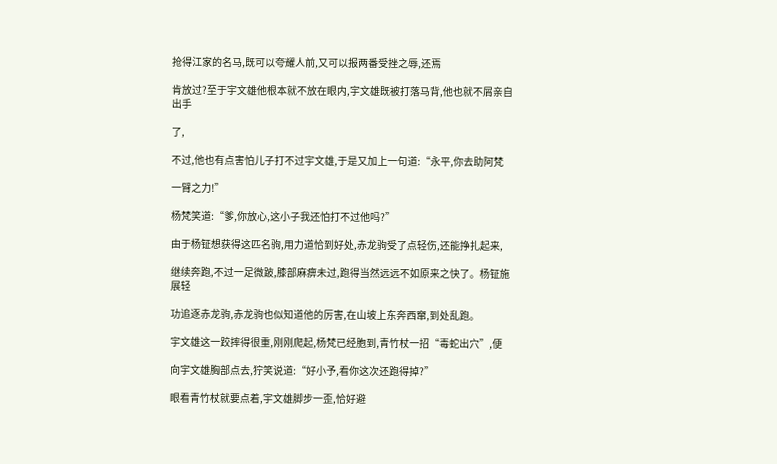抢得江家的名马,既可以夸耀人前,又可以报两番受挫之辱,还焉

肯放过?至于宇文雄他根本就不放在眼内,宇文雄既被打落马背,他也就不屑亲自出手

了,

不过,他也有点害怕儿子打不过宇文雄,于是又加上一句道:“永平,你去助阿梵

一臂之力!”

杨梵笑道:“爹,你放心,这小子我还怕打不过他吗?”

由于杨钲想获得这匹名驹,用力道恰到好处,赤龙驹受了点轻伤,还能挣扎起来,

继续奔跑,不过一足微跛,膝部麻痹未过,跑得当然远远不如原来之快了。杨钲施展轻

功追逐赤龙驹,赤龙驹也似知道他的厉害,在山坡上东奔西窜,到处乱跑。

宇文雄这一跤摔得很重,刚刚爬起,杨梵已经胞到,青竹杖一招“毒蛇出穴”,便

向宇文雄胸部点去,狞笑说道:“好小予,看你这次还跑得掉?”

眼看青竹杖就要点着,宇文雄脚步一歪,恰好避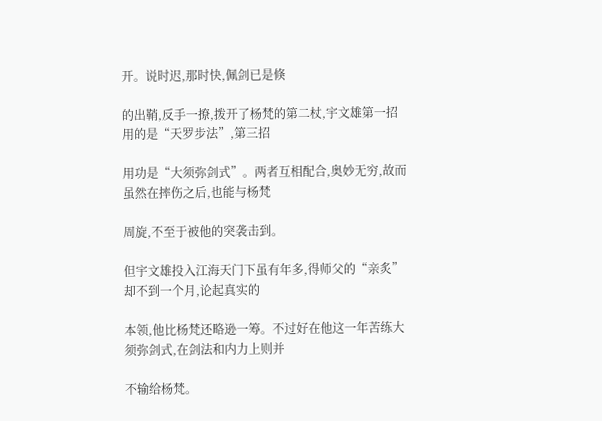开。说时迟,那时快,佩剑已是倏

的出鞘,反手一撩,拨开了杨梵的第二杖,宇文雄第一招用的是“天罗步法”,第三招

用功是“大须弥剑式”。两者互相配合,奥妙无穷,故而虽然在摔伤之后,也能与杨梵

周旋,不至于被他的突袭击到。

但宇文雄投入江海天门下虽有年多,得师父的“亲炙”却不到一个月,论起真实的

本领,他比杨梵还略逊一筹。不过好在他这一年苦练大须弥剑式,在剑法和内力上则并

不输给杨梵。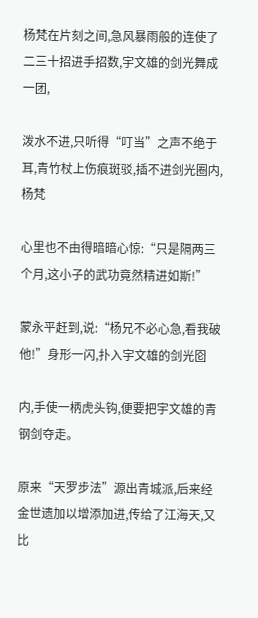杨梵在片刻之间,急风暴雨般的连使了二三十招进手招数,宇文雄的剑光舞成一团,

泼水不进,只听得“叮当”之声不绝于耳,青竹杖上伤痕斑驳,插不进剑光圈内,杨梵

心里也不由得暗暗心惊:“只是隔两三个月,这小子的武功竟然精进如斯!”

蒙永平赶到,说:“杨兄不必心急,看我破他!”身形一闪,扑入宇文雄的剑光囵

内,手使一柄虎头钩,便要把宇文雄的青钢剑夺走。

原来“天罗步法”源出青城派,后来经金世遗加以增添加进,传给了江海天,又比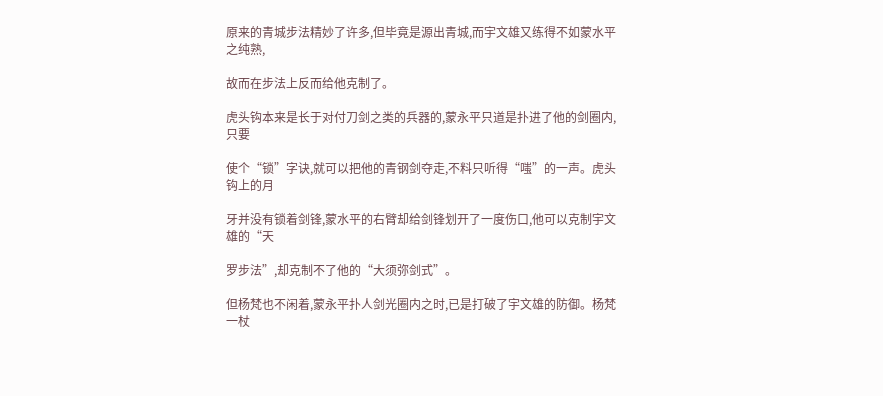原来的青城步法精妙了许多,但毕竟是源出青城,而宇文雄又练得不如蒙水平之纯熟,

故而在步法上反而给他克制了。

虎头钩本来是长于对付刀剑之类的兵器的,蒙永平只道是扑进了他的剑圈内,只要

使个“锁”字诀,就可以把他的青钢剑夺走,不料只听得“嗤”的一声。虎头钩上的月

牙并没有锁着剑锋,蒙水平的右臂却给剑锋划开了一度伤口,他可以克制宇文雄的“天

罗步法”,却克制不了他的“大须弥剑式”。

但杨梵也不闲着,蒙永平扑人剑光圈内之时,已是打破了宇文雄的防御。杨梵一杖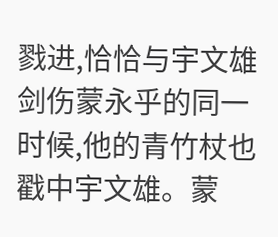戮进,恰恰与宇文雄剑伤蒙永乎的同一时候,他的青竹杖也戳中宇文雄。蒙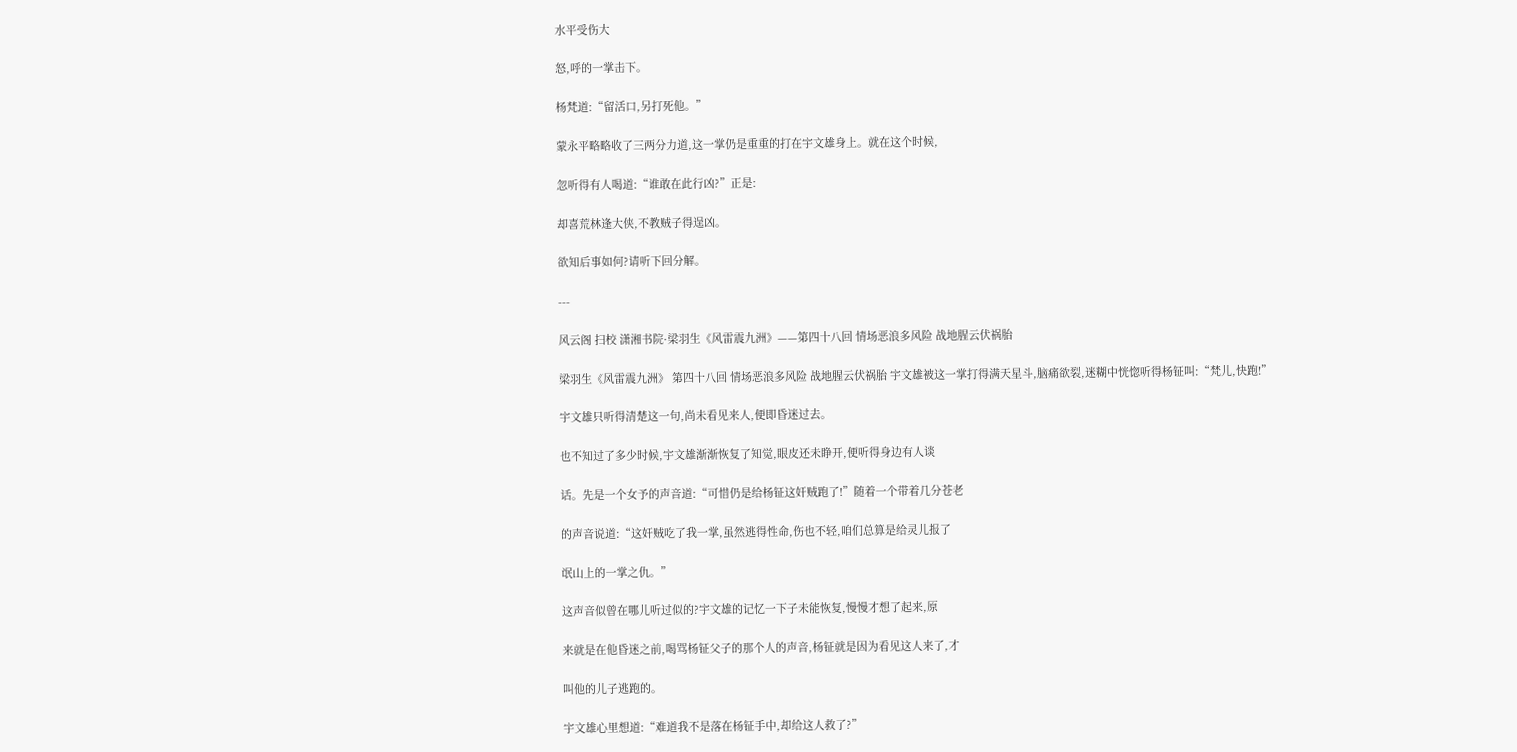水平受伤大

怒,呼的一掌击下。

杨梵道:“留活口,另打死他。”

蒙永平略略收了三两分力道,这一掌仍是重重的打在宇文雄身上。就在这个时候,

忽听得有人喝道:“谁敢在此行凶?”正是:

却喜荒林逢大侠,不教贼子得逞凶。

欲知后事如何?请听下回分解。

---

风云阁 扫校 潇湘书院·梁羽生《风雷震九洲》——第四十八回 情场恶浪多风险 战地腥云伏祸胎

梁羽生《风雷震九洲》 第四十八回 情场恶浪多风险 战地腥云伏祸胎 宇文雄被这一掌打得满天星斗,脑痛欲裂,迷糊中恍惚听得杨钲叫:“梵儿,快跑!”

宇文雄只听得清楚这一句,尚未看见来人,便即昏迷过去。

也不知过了多少时候,宇文雄渐渐恢复了知觉,眼皮还未睁开,便听得身边有人谈

话。先是一个女予的声音道:“可惜仍是给杨钲这奸贼跑了!”随着一个带着几分苍老

的声音说道:“这奸贼吃了我一掌,虽然逃得性命,伤也不轻,咱们总算是给灵儿报了

氓山上的一掌之仇。”

这声音似曾在哪儿听过似的?宇文雄的记忆一下子未能恢复,慢慢才想了起来,原

来就是在他昏迷之前,喝骂杨钲父子的那个人的声音,杨钲就是因为看见这人来了,才

叫他的儿子逃跑的。

宇文雄心里想道:“难道我不是落在杨钲手中,却给这人救了?”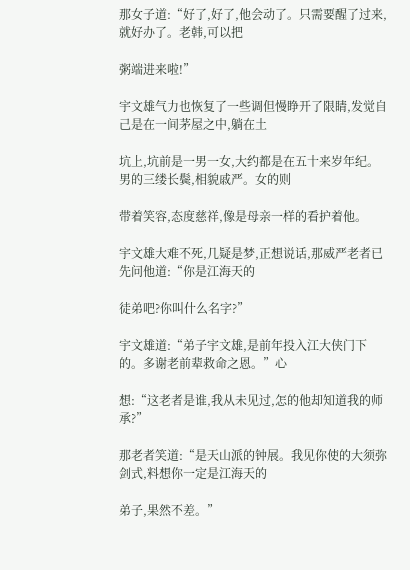那女子道:“好了,好了,他会动了。只需要醒了过来,就好办了。老韩,可以把

粥端进来啦!”

宇文雄气力也恢复了一些调但慢睁开了限睛,发觉自己是在一间茅屋之中,躺在土

坑上,坑前是一男一女,大约都是在五十来岁年纪。男的三缕长鬓,相貌戚严。女的则

带着笑容,态度慈祥,像是母亲一样的看护着他。

宇文雄大难不死,几疑是梦,正想说话,那威严老者已先问他道:“你是江海天的

徒弟吧?你叫什么名字?”

宇文雄道:“弟子宇文雄,是前年投入江大侠门下的。多谢老前辈救命之恩。”心

想:“这老者是谁,我从未见过,怎的他却知道我的师承?”

那老者笑道:“是天山派的钟展。我见你使的大须弥剑式,料想你一定是江海天的

弟子,果然不差。”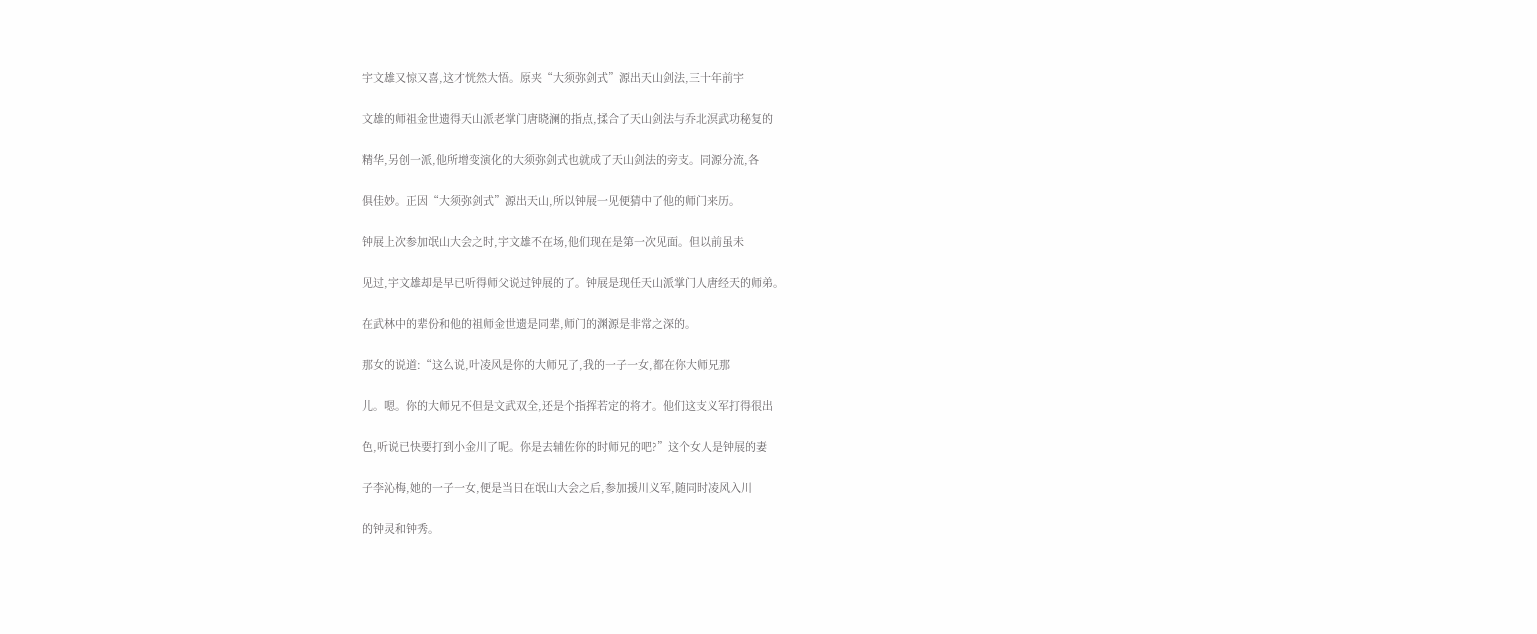宇文雄又惊又喜,这才恍然大悟。原夹“大须弥剑式”源出天山剑法,三十年前宇

文雄的师祖金世遗得天山派老掌门唐晓澜的指点,揉合了天山剑法与乔北溟武功秘复的

精华,另创一派,他所增变演化的大须弥剑式也就成了天山剑法的旁支。同源分流,各

俱佳妙。正因“大须弥剑式”源出天山,所以钟展一见便猜中了他的师门来历。

钟展上次参加氓山大会之时,宇文雄不在场,他们现在是第一次见面。但以前虽未

见过,宇文雄却是早已听得师父说过钟展的了。钟展是现任天山派掌门人唐经天的师弟。

在武林中的辈份和他的祖师金世遗是同辈,师门的渊源是非常之深的。

那女的说道:“这么说,叶凌风是你的大师兄了,我的一子一女,都在你大师兄那

儿。嗯。你的大师兄不但是文武双全,还是个指挥若定的将才。他们这支义军打得很出

色,听说已快要打到小金川了呢。你是去辅佐你的时师兄的吧?”这个女人是钟展的妻

子李沁梅,她的一子一女,便是当日在氓山大会之后,参加援川义军,随同时凌风入川

的钟灵和钟秀。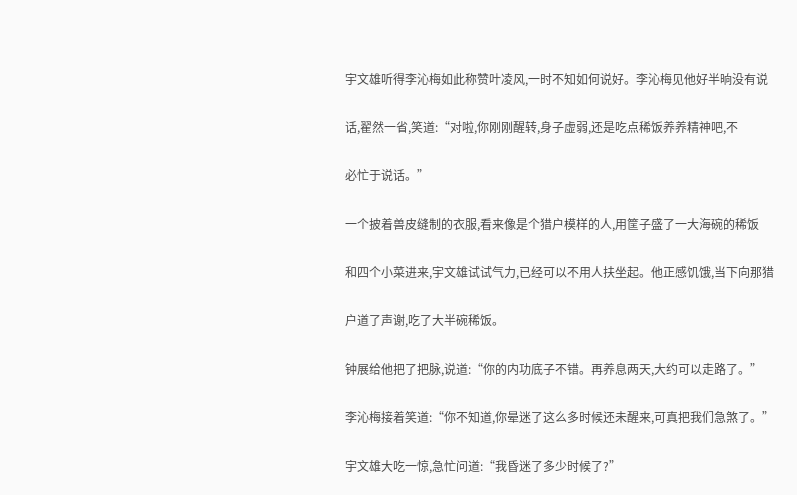宇文雄听得李沁梅如此称赞叶凌风,一时不知如何说好。李沁梅见他好半晌没有说

话,翟然一省,笑道:“对啦,你刚刚醒转,身子虚弱,还是吃点稀饭养养精神吧,不

必忙于说话。”

一个披着兽皮缝制的衣服,看来像是个猎户模样的人,用筐子盛了一大海碗的稀饭

和四个小菜进来,宇文雄试试气力,已经可以不用人扶坐起。他正感饥饿,当下向那猎

户道了声谢,吃了大半碗稀饭。

钟展给他把了把脉,说道:“你的内功底子不错。再养息两天,大约可以走路了。”

李沁梅接着笑道:“你不知道,你晕迷了这么多时候还未醒来,可真把我们急煞了。”

宇文雄大吃一惊,急忙问道:“我昏迷了多少时候了?”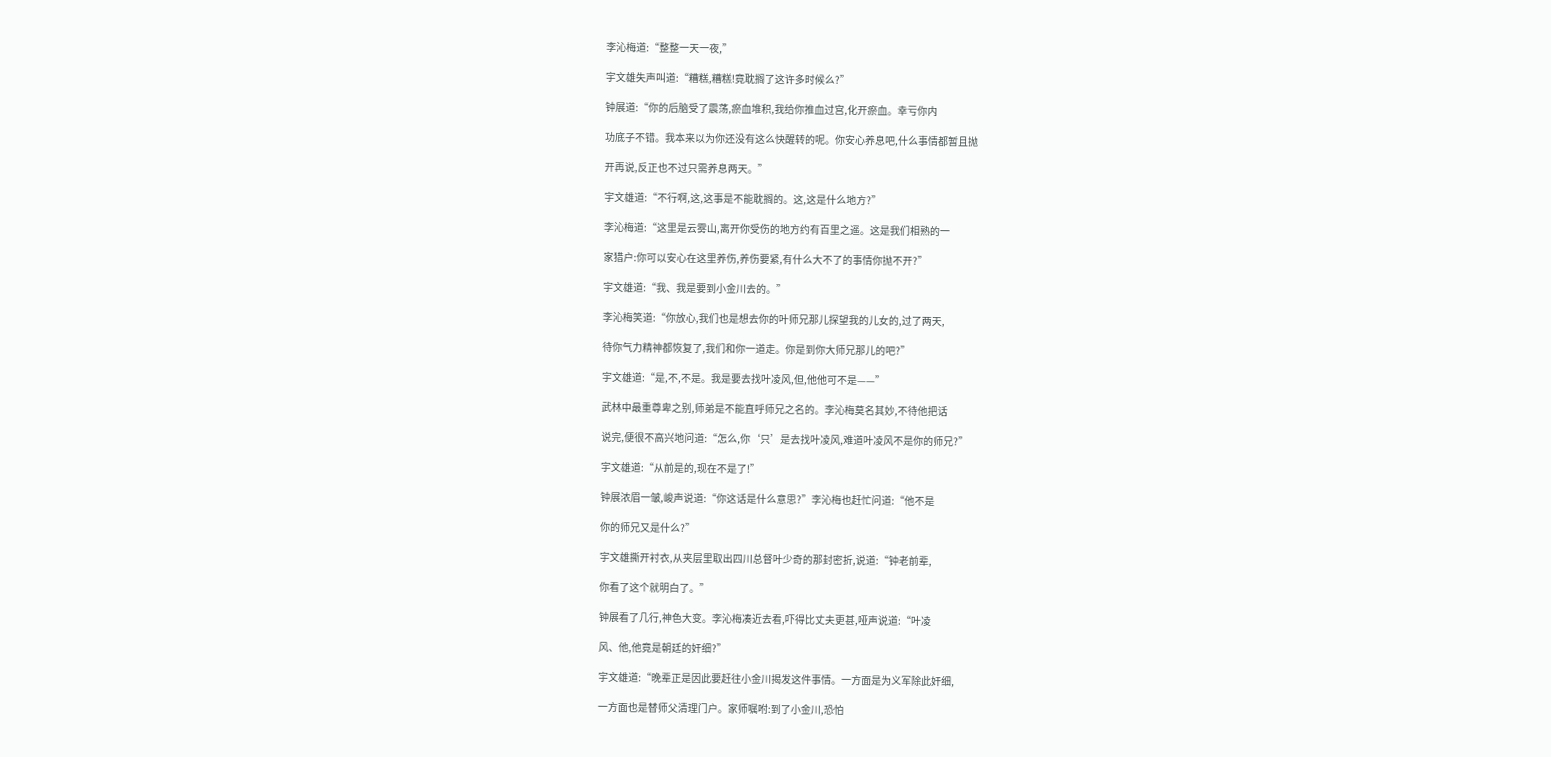李沁梅道:“整整一天一夜,”

宇文雄失声叫道:“糟糕,糟糕!竟耽搁了这许多时候么?”

钟展道:“你的后脑受了震荡,瘀血堆积,我给你推血过宫,化开瘀血。幸亏你内

功底子不错。我本来以为你还没有这么快醒转的呢。你安心养息吧,什么事情都暂且抛

开再说,反正也不过只需养息两天。”

宇文雄道:“不行啊,这,这事是不能耽搁的。这,这是什么地方?”

李沁梅道:“这里是云雾山,离开你受伤的地方约有百里之遥。这是我们相熟的一

家猎户:你可以安心在这里养伤,养伤要紧,有什么大不了的事情你抛不开?”

宇文雄道:“我、我是要到小金川去的。”

李沁梅笑道:“你放心,我们也是想去你的叶师兄那儿探望我的儿女的,过了两天,

待你气力精神都恢复了,我们和你一道走。你是到你大师兄那儿的吧?”

宇文雄道:“是,不,不是。我是要去找叶凌风,但,他他可不是——”

武林中最重尊卑之别,师弟是不能直呼师兄之名的。李沁梅莫名其妙,不待他把话

说完,便很不高兴地问道:“怎么,你‘只’是去找叶凌风,难道叶凌风不是你的师兄?”

宇文雄道:“从前是的,现在不是了!”

钟展浓眉一皱,峻声说道:“你这话是什么意思?”李沁梅也赶忙问道:“他不是

你的师兄又是什么?”

宇文雄撕开衬衣,从夹层里取出四川总督叶少奇的那封密折,说道:“钟老前辈,

你看了这个就明白了。”

钟展看了几行,神色大变。李沁梅凑近去看,吓得比丈夫更甚,哑声说道:“叶凌

风、他,他竟是朝廷的奸细?”

宇文雄道:“晚辈正是因此要赶往小金川揭发这件事情。一方面是为义军除此奸细,

一方面也是替师父清理门户。家师嘱咐:到了小金川,恐怕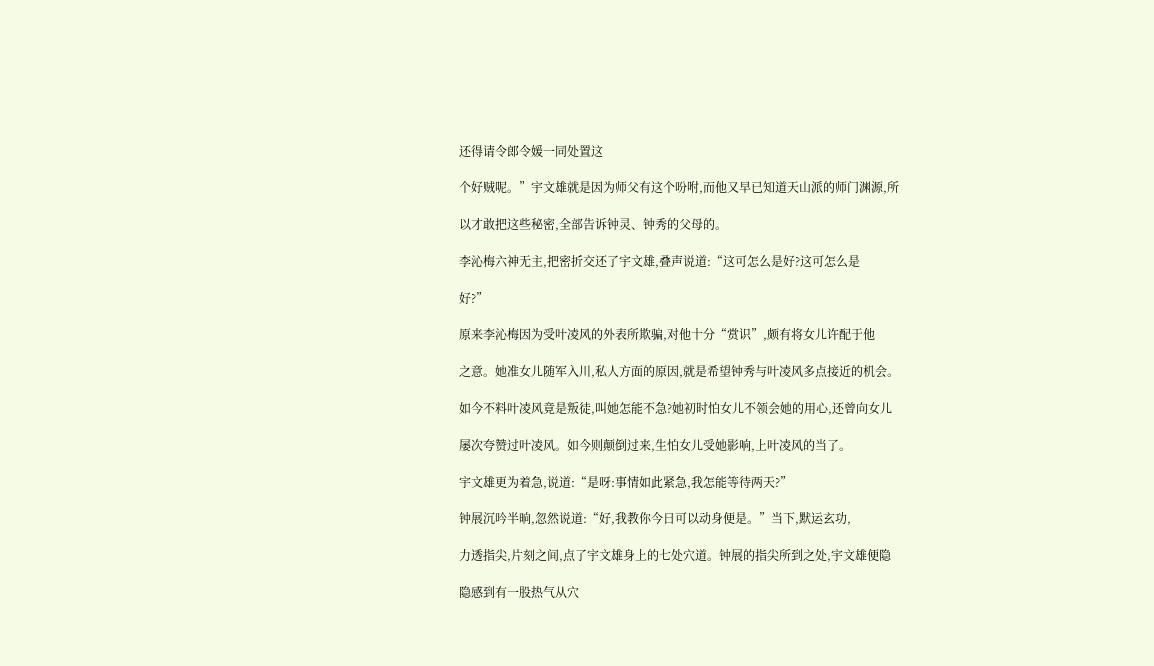还得请令郎令媛一同处置这

个好贼呢。”宇文雄就是因为师父有这个吩咐,而他又早已知道天山派的师门渊源,所

以才敢把这些秘密,全部告诉钟灵、钟秀的父母的。

李沁梅六神无主,把密折交还了宇文雄,叠声说道:“这可怎么是好?这可怎么是

好?”

原来李沁梅因为受叶凌风的外表所欺骗,对他十分“赏识”,颇有将女儿许配于他

之意。她准女儿随军入川,私人方面的原因,就是希望钟秀与叶凌风多点接近的机会。

如今不料叶凌风竟是叛徒,叫她怎能不急?她初时怕女儿不领会她的用心,还曾向女儿

屡次夸赞过叶凌风。如今则颠倒过来,生怕女儿受她影响,上叶凌风的当了。

宇文雄更为着急,说道:“是呀:事情如此紧急,我怎能等待两天?”

钟展沉吟半晌,忽然说道:“好,我教你今日可以动身便是。”当下,默运玄功,

力透指尖,片刻之间,点了宇文雄身上的七处穴道。钟展的指尖所到之处,宇文雄便隐

隐感到有一股热气从穴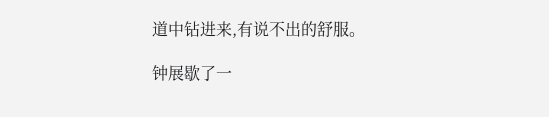道中钻进来,有说不出的舒服。

钟展歇了一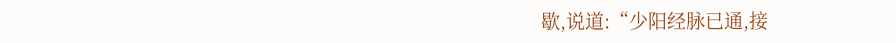歇,说道:“少阳经脉已通,接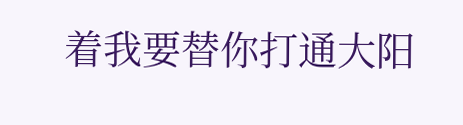着我要替你打通大阳